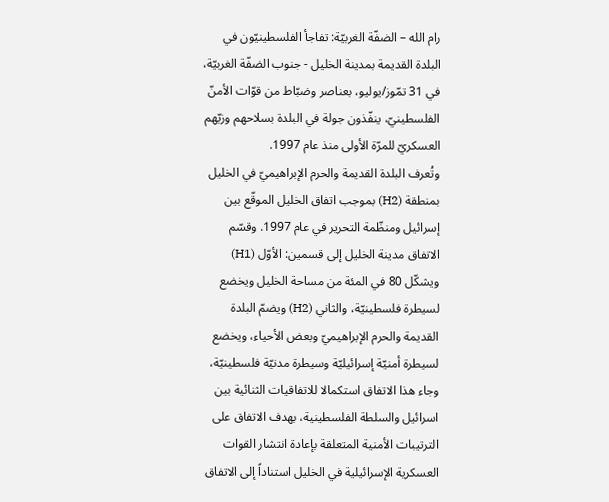رام الله – الضفّة الغربيّة: تفاجأ الفلسطينيّون في البلدة القديمة بمدينة الخليل - جنوب الضفّة الغربيّة، في 31 تمّوز/يوليو، بعناصر وضبّاط من قوّات الأمنّ الفلسطينيّ، ينفّذون جولة في البلدة بسلاحهم وزيّهم العسكريّ للمرّة الأولى منذ عام 1997.
وتُعرف البلدة القديمة والحرم الإبراهيميّ في الخليل بمنطقة (H2) بموجب اتفاق الخليل الموقّع بين إسرائيل ومنظّمة التحرير في عام 1997. وقسّم الاتفاق مدينة الخليل إلى قسمين: الأوّل (H1) ويشكّل 80 في المئة من مساحة الخليل ويخضع لسيطرة فلسطينيّة، والثاني (H2) ويضمّ البلدة القديمة والحرم الإبراهيميّ وبعض الأحياء، ويخضع لسيطرة أمنيّة إسرائيليّة وسيطرة مدنيّة فلسطينيّة، وجاء هذا الاتفاق استكمالا للاتفاقيات الثنائية بين اسرائيل والسلطة الفلسطينية، بهدف الاتفاق على الترتيبات الأمنية المتعلقة بإعادة انتشار القوات العسكرية الإسرائيلية في الخليل استناداً إلى الاتفاق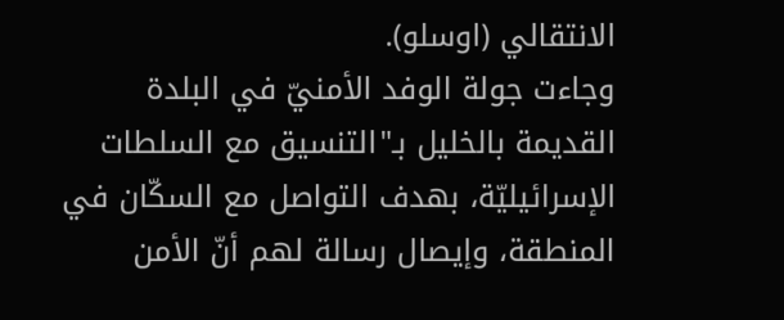الانتقالي (اوسلو).
وجاءت جولة الوفد الأمنيّ في البلدة القديمة بالخليل بـ"التنسيق مع السلطات الإسرائيليّة، بهدف التواصل مع السكّان في المنطقة، وإيصال رسالة لهم أنّ الأمن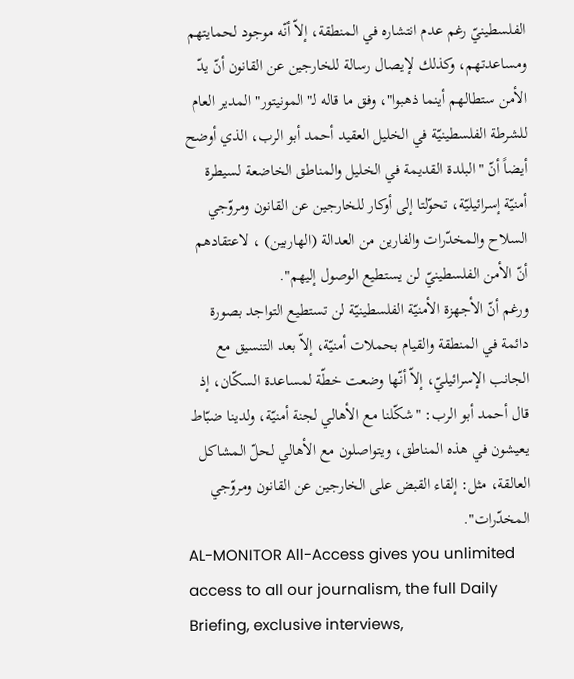الفلسطينيّ رغم عدم انتشاره في المنطقة، إلاّ أنّه موجود لحمايتهم ومساعدتهم، وكذلك لإيصال رسالة للخارجين عن القانون أنّ يدّ الأمن ستطالهم أينما ذهبوا"، وفق ما قاله لـ"المونيتور" المدير العام للشرطة الفلسطينيّة في الخليل العقيد أحمد أبو الرب، الذي أوضح أيضاً أنّ "البلدة القديمة في الخليل والمناطق الخاضعة لسيطرة أمنيّة إسرائيليّة، تحوّلتا إلى أوكار للخارجين عن القانون ومروّجي السلاح والمخدّرات والفارين من العدالة (الهاربين) ، لاعتقادهم أنّ الأمن الفلسطينيّ لن يستطيع الوصول إليهم".
ورغم أنّ الأجهزة الأمنيّة الفلسطينيّة لن تستطيع التواجد بصورة دائمة في المنطقة والقيام بحملات أمنيّة، إلاّ بعد التنسيق مع الجانب الإسرائيليّ، إلاّ أنّها وضعت خطّة لمساعدة السكّان، إذ قال أحمد أبو الرب: "شكّلنا مع الأهالي لجنة أمنيّة، ولدينا ضبّاط يعيشون في هذه المناطق، ويتواصلون مع الأهالي لحلّ المشاكل العالقة، مثل: إلقاء القبض على الخارجين عن القانون ومروّجي المخدّرات".
AL-MONITOR All-Access gives you unlimited access to all our journalism, the full Daily Briefing, exclusive interviews,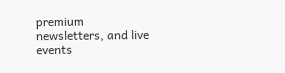premium newsletters, and live events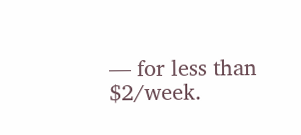— for less than $2/week.